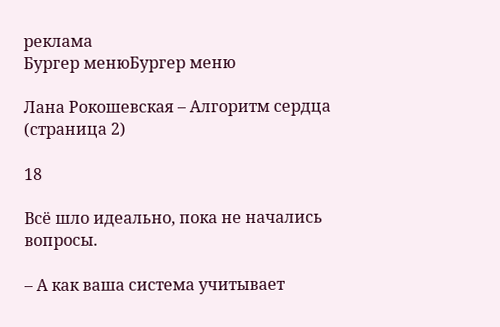реклама
Бургер менюБургер меню

Лана Рокошевская – Алгоритм сердца (страница 2)

18

Всё шло идеально, пока не начались вопросы.

– А как ваша система учитывает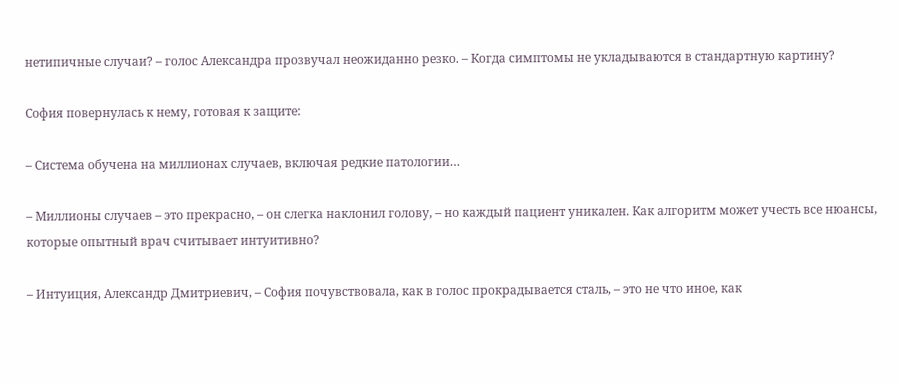нетипичные случаи? – голос Александра прозвучал неожиданно резко. – Когда симптомы не укладываются в стандартную картину?

София повернулась к нему, готовая к защите:

– Система обучена на миллионах случаев, включая редкие патологии…

– Миллионы случаев – это прекрасно, – он слегка наклонил голову, – но каждый пациент уникален. Как алгоритм может учесть все нюансы, которые опытный врач считывает интуитивно?

– Интуиция, Александр Дмитриевич, – София почувствовала, как в голос прокрадывается сталь, – это не что иное, как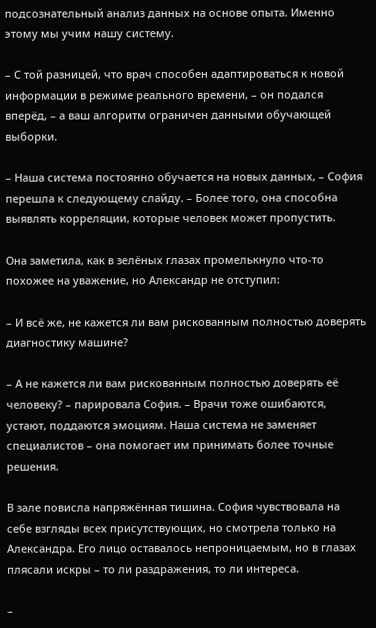подсознательный анализ данных на основе опыта. Именно этому мы учим нашу систему.

– С той разницей, что врач способен адаптироваться к новой информации в режиме реального времени, – он подался вперёд, – а ваш алгоритм ограничен данными обучающей выборки.

– Наша система постоянно обучается на новых данных, – София перешла к следующему слайду. – Более того, она способна выявлять корреляции, которые человек может пропустить.

Она заметила, как в зелёных глазах промелькнуло что-то похожее на уважение, но Александр не отступил:

– И всё же, не кажется ли вам рискованным полностью доверять диагностику машине?

– А не кажется ли вам рискованным полностью доверять её человеку? – парировала София. – Врачи тоже ошибаются, устают, поддаются эмоциям. Наша система не заменяет специалистов – она помогает им принимать более точные решения.

В зале повисла напряжённая тишина. София чувствовала на себе взгляды всех присутствующих, но смотрела только на Александра. Его лицо оставалось непроницаемым, но в глазах плясали искры – то ли раздражения, то ли интереса.

–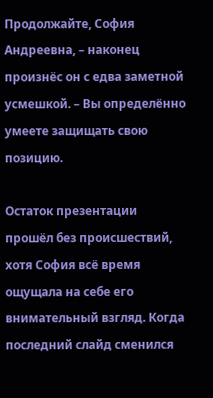Продолжайте, София Андреевна, – наконец произнёс он с едва заметной усмешкой. – Вы определённо умеете защищать свою позицию.

Остаток презентации прошёл без происшествий, хотя София всё время ощущала на себе его внимательный взгляд. Когда последний слайд сменился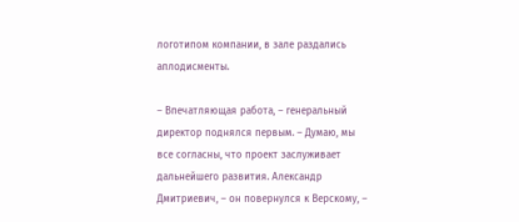логотипом компании, в зале раздались аплодисменты.

– Впечатляющая работа, – генеральный директор поднялся первым. – Думаю, мы все согласны, что проект заслуживает дальнейшего развития. Александр Дмитриевич, – он повернулся к Верскому, –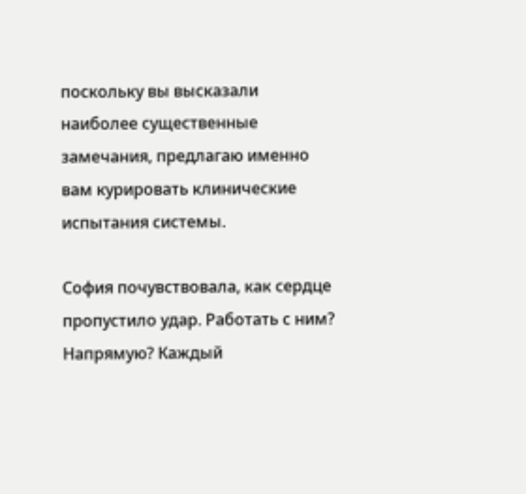поскольку вы высказали наиболее существенные замечания, предлагаю именно вам курировать клинические испытания системы.

София почувствовала, как сердце пропустило удар. Работать с ним? Напрямую? Каждый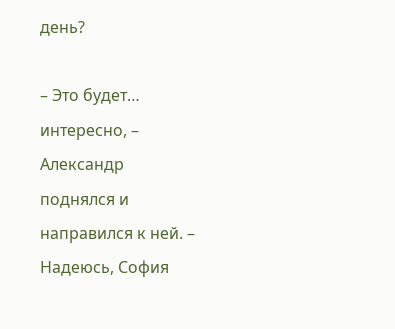день?

– Это будет… интересно, – Александр поднялся и направился к ней. – Надеюсь, София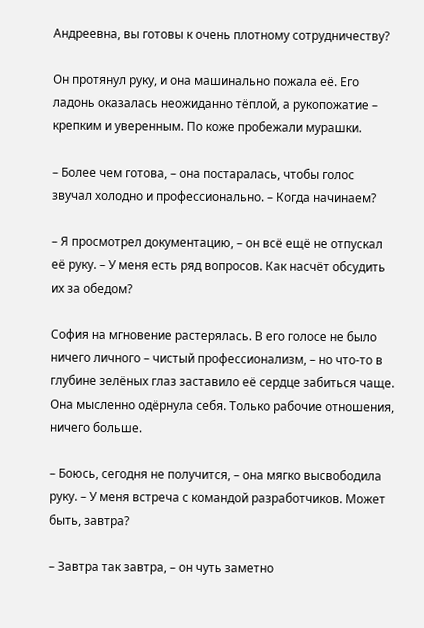Андреевна, вы готовы к очень плотному сотрудничеству?

Он протянул руку, и она машинально пожала её. Его ладонь оказалась неожиданно тёплой, а рукопожатие – крепким и уверенным. По коже пробежали мурашки.

– Более чем готова, – она постаралась, чтобы голос звучал холодно и профессионально. – Когда начинаем?

– Я просмотрел документацию, – он всё ещё не отпускал её руку. – У меня есть ряд вопросов. Как насчёт обсудить их за обедом?

София на мгновение растерялась. В его голосе не было ничего личного – чистый профессионализм, – но что-то в глубине зелёных глаз заставило её сердце забиться чаще. Она мысленно одёрнула себя. Только рабочие отношения, ничего больше.

– Боюсь, сегодня не получится, – она мягко высвободила руку. – У меня встреча с командой разработчиков. Может быть, завтра?

– Завтра так завтра, – он чуть заметно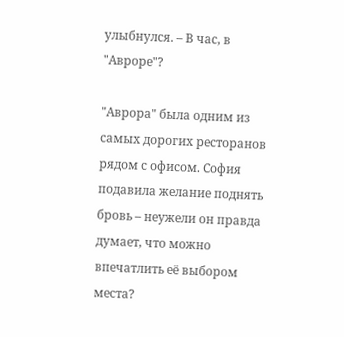улыбнулся. – В час, в "Авроре"?

"Аврора" была одним из самых дорогих ресторанов рядом с офисом. София подавила желание поднять бровь – неужели он правда думает, что можно впечатлить её выбором места?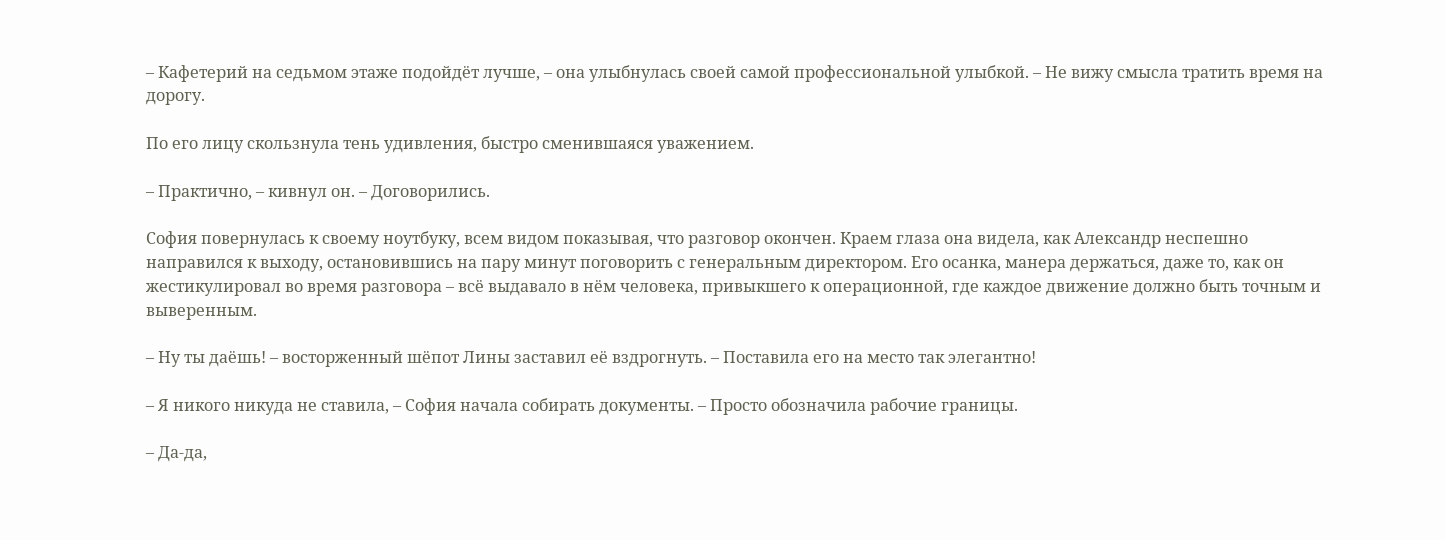– Кафетерий на седьмом этаже подойдёт лучше, – она улыбнулась своей самой профессиональной улыбкой. – Не вижу смысла тратить время на дорогу.

По его лицу скользнула тень удивления, быстро сменившаяся уважением.

– Практично, – кивнул он. – Договорились.

София повернулась к своему ноутбуку, всем видом показывая, что разговор окончен. Краем глаза она видела, как Александр неспешно направился к выходу, остановившись на пару минут поговорить с генеральным директором. Его осанка, манера держаться, даже то, как он жестикулировал во время разговора – всё выдавало в нём человека, привыкшего к операционной, где каждое движение должно быть точным и выверенным.

– Ну ты даёшь! – восторженный шёпот Лины заставил её вздрогнуть. – Поставила его на место так элегантно!

– Я никого никуда не ставила, – София начала собирать документы. – Просто обозначила рабочие границы.

– Да-да,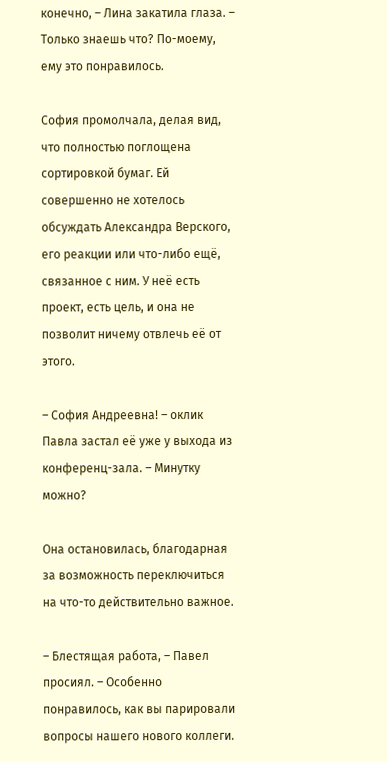конечно, – Лина закатила глаза. – Только знаешь что? По-моему, ему это понравилось.

София промолчала, делая вид, что полностью поглощена сортировкой бумаг. Ей совершенно не хотелось обсуждать Александра Верского, его реакции или что-либо ещё, связанное с ним. У неё есть проект, есть цель, и она не позволит ничему отвлечь её от этого.

– София Андреевна! – оклик Павла застал её уже у выхода из конференц-зала. – Минутку можно?

Она остановилась, благодарная за возможность переключиться на что-то действительно важное.

– Блестящая работа, – Павел просиял. – Особенно понравилось, как вы парировали вопросы нашего нового коллеги.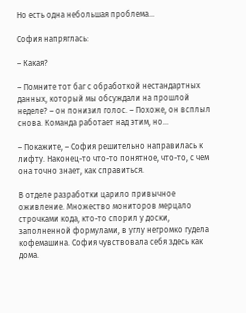Но есть одна небольшая проблема…

София напряглась:

– Какая?

– Помните тот баг с обработкой нестандартных данных, который мы обсуждали на прошлой неделе? – он понизил голос. – Похоже, он всплыл снова. Команда работает над этим, но…

– Покажите, – София решительно направилась к лифту. Наконец-то что-то понятное, что-то, с чем она точно знает, как справиться.

В отделе разработки царило привычное оживление. Множество мониторов мерцало строчками кода, кто-то спорил у доски, заполненной формулами, в углу негромко гудела кофемашина. София чувствовала себя здесь как дома.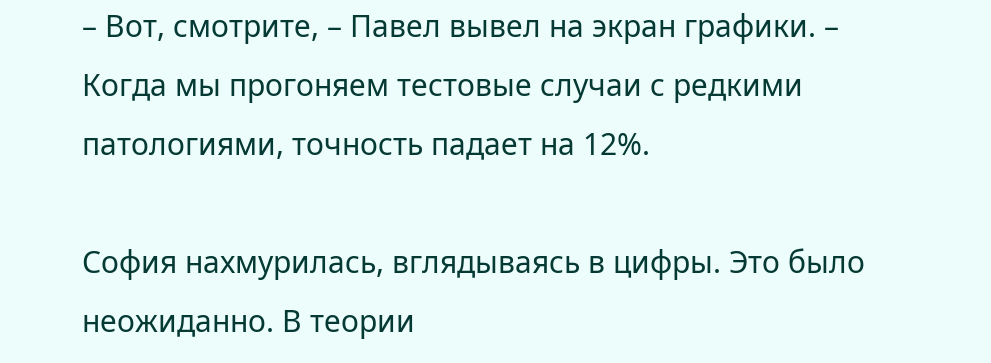– Вот, смотрите, – Павел вывел на экран графики. – Когда мы прогоняем тестовые случаи с редкими патологиями, точность падает на 12%.

София нахмурилась, вглядываясь в цифры. Это было неожиданно. В теории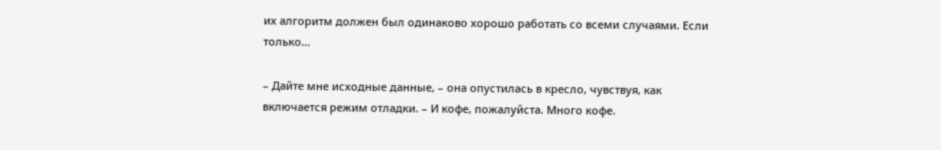их алгоритм должен был одинаково хорошо работать со всеми случаями. Если только…

– Дайте мне исходные данные, – она опустилась в кресло, чувствуя, как включается режим отладки. – И кофе, пожалуйста. Много кофе.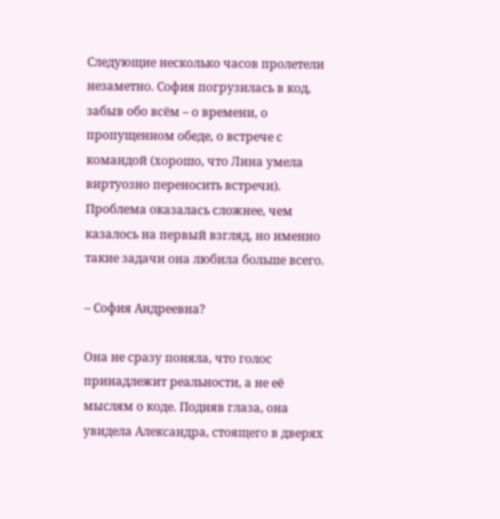Следующие несколько часов пролетели незаметно. София погрузилась в код, забыв обо всём – о времени, о пропущенном обеде, о встрече с командой (хорошо, что Лина умела виртуозно переносить встречи). Проблема оказалась сложнее, чем казалось на первый взгляд, но именно такие задачи она любила больше всего.

– София Андреевна?

Она не сразу поняла, что голос принадлежит реальности, а не её мыслям о коде. Подняв глаза, она увидела Александра, стоящего в дверях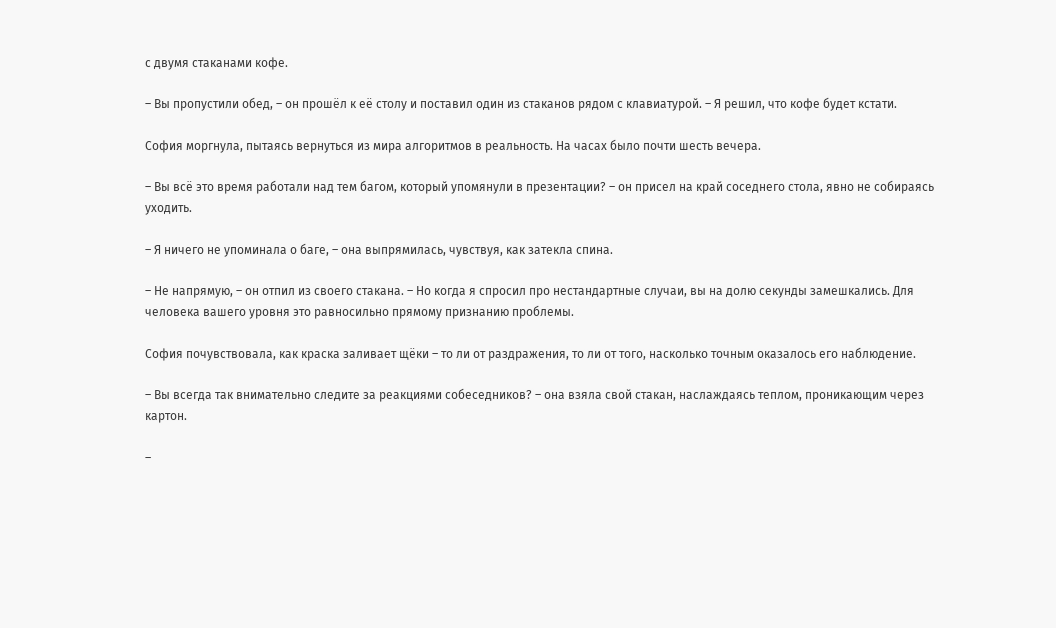с двумя стаканами кофе.

– Вы пропустили обед, – он прошёл к её столу и поставил один из стаканов рядом с клавиатурой. – Я решил, что кофе будет кстати.

София моргнула, пытаясь вернуться из мира алгоритмов в реальность. На часах было почти шесть вечера.

– Вы всё это время работали над тем багом, который упомянули в презентации? – он присел на край соседнего стола, явно не собираясь уходить.

– Я ничего не упоминала о баге, – она выпрямилась, чувствуя, как затекла спина.

– Не напрямую, – он отпил из своего стакана. – Но когда я спросил про нестандартные случаи, вы на долю секунды замешкались. Для человека вашего уровня это равносильно прямому признанию проблемы.

София почувствовала, как краска заливает щёки – то ли от раздражения, то ли от того, насколько точным оказалось его наблюдение.

– Вы всегда так внимательно следите за реакциями собеседников? – она взяла свой стакан, наслаждаясь теплом, проникающим через картон.

–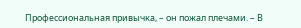Профессиональная привычка, – он пожал плечами. – В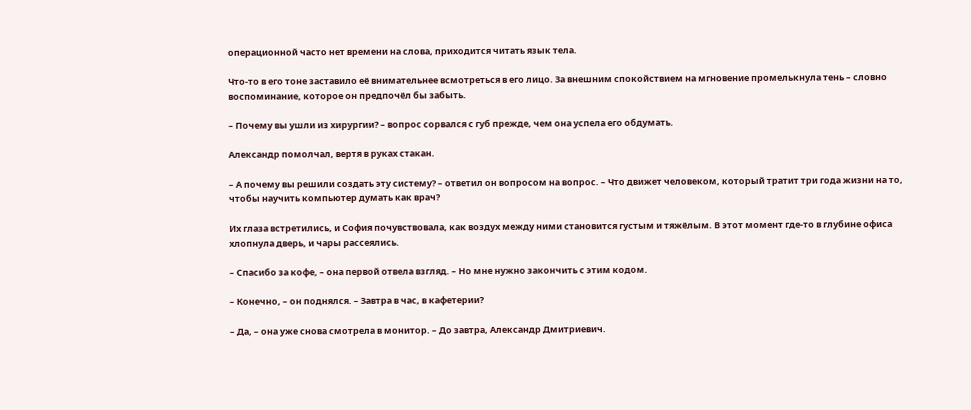операционной часто нет времени на слова, приходится читать язык тела.

Что-то в его тоне заставило её внимательнее всмотреться в его лицо. За внешним спокойствием на мгновение промелькнула тень – словно воспоминание, которое он предпочёл бы забыть.

– Почему вы ушли из хирургии? – вопрос сорвался с губ прежде, чем она успела его обдумать.

Александр помолчал, вертя в руках стакан.

– А почему вы решили создать эту систему? – ответил он вопросом на вопрос. – Что движет человеком, который тратит три года жизни на то, чтобы научить компьютер думать как врач?

Их глаза встретились, и София почувствовала, как воздух между ними становится густым и тяжёлым. В этот момент где-то в глубине офиса хлопнула дверь, и чары рассеялись.

– Спасибо за кофе, – она первой отвела взгляд. – Но мне нужно закончить с этим кодом.

– Конечно, – он поднялся. – Завтра в час, в кафетерии?

– Да, – она уже снова смотрела в монитор. – До завтра, Александр Дмитриевич.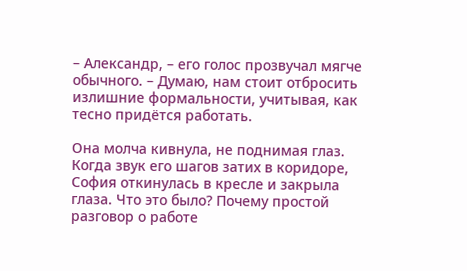– Александр, – его голос прозвучал мягче обычного. – Думаю, нам стоит отбросить излишние формальности, учитывая, как тесно придётся работать.

Она молча кивнула, не поднимая глаз. Когда звук его шагов затих в коридоре, София откинулась в кресле и закрыла глаза. Что это было? Почему простой разговор о работе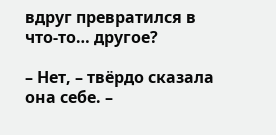вдруг превратился в что-то… другое?

– Нет, – твёрдо сказала она себе. –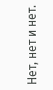Нет, нет и нет.